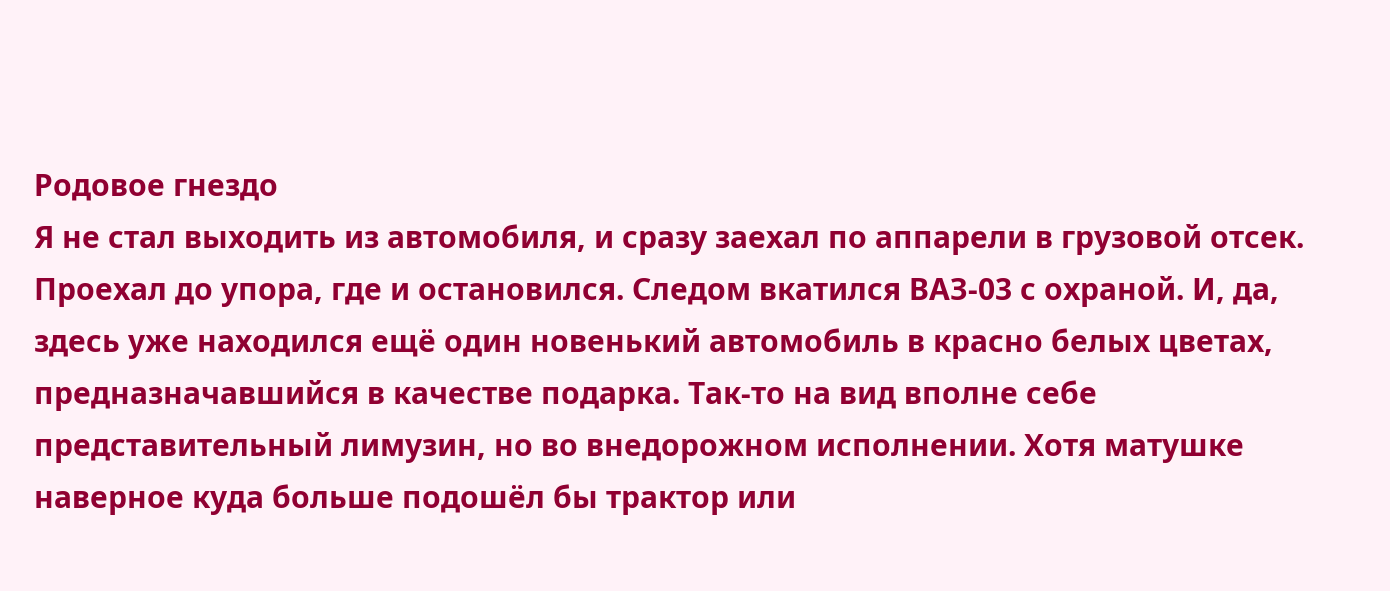Родовое гнездо
Я не стал выходить из автомобиля, и сразу заехал по аппарели в грузовой отсек. Проехал до упора, где и остановился. Следом вкатился ВАЗ-03 с охраной. И, да, здесь уже находился ещё один новенький автомобиль в красно белых цветах, предназначавшийся в качестве подарка. Так-то на вид вполне себе представительный лимузин, но во внедорожном исполнении. Хотя матушке наверное куда больше подошёл бы трактор или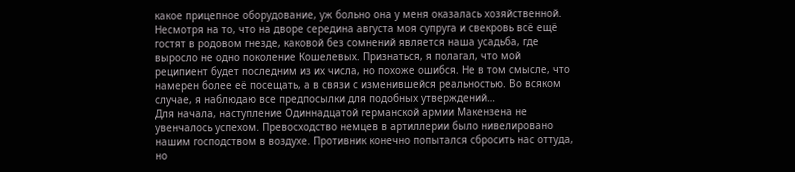какое прицепное оборудование, уж больно она у меня оказалась хозяйственной.
Несмотря на то, что на дворе середина августа моя супруга и свекровь всё ещё гостят в родовом гнезде, каковой без сомнений является наша усадьба, где выросло не одно поколение Кошелевых. Признаться, я полагал, что мой реципиент будет последним из их числа, но похоже ошибся. Не в том смысле, что намерен более её посещать, а в связи с изменившейся реальностью. Во всяком случае, я наблюдаю все предпосылки для подобных утверждений…
Для начала, наступление Одиннадцатой германской армии Макензена не увенчалось успехом. Превосходство немцев в артиллерии было нивелировано нашим господством в воздухе. Противник конечно попытался сбросить нас оттуда, но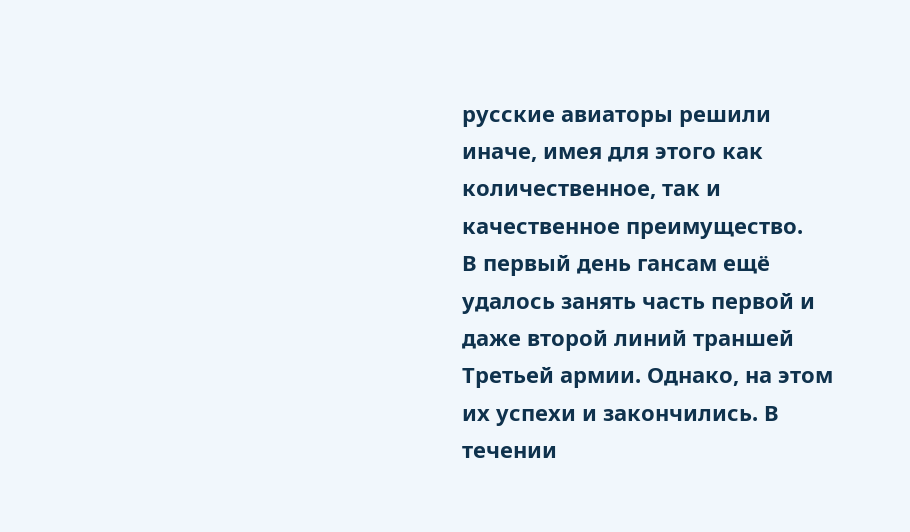русские авиаторы решили иначе, имея для этого как количественное, так и качественное преимущество.
В первый день гансам ещё удалось занять часть первой и даже второй линий траншей Третьей армии. Однако, на этом их успехи и закончились. В течении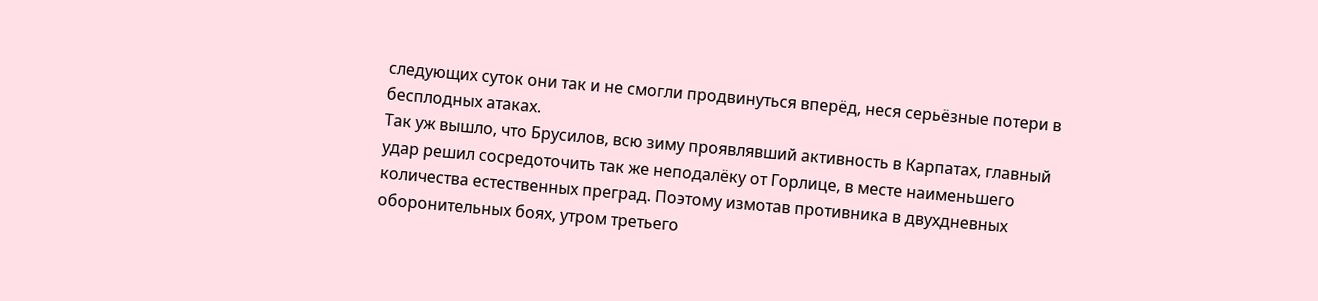следующих суток они так и не смогли продвинуться вперёд, неся серьёзные потери в бесплодных атаках.
Так уж вышло, что Брусилов, всю зиму проявлявший активность в Карпатах, главный удар решил сосредоточить так же неподалёку от Горлице, в месте наименьшего количества естественных преград. Поэтому измотав противника в двухдневных оборонительных боях, утром третьего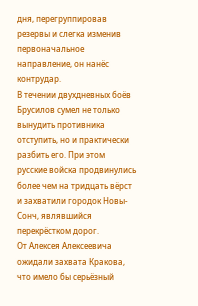дня, перегруппировав резервы и слегка изменив первоначальное направление, он нанёс контрудар.
В течении двухдневных боёв Брусилов сумел не только вынудить противника отступить, но и практически разбить его. При этом русские войска продвинулись более чем на тридцать вёрст и захватили городок Новы-Сонч, являвшийся перекрёстком дорог.
От Алексея Алексеевича ожидали захвата Кракова, что имело бы серьёзный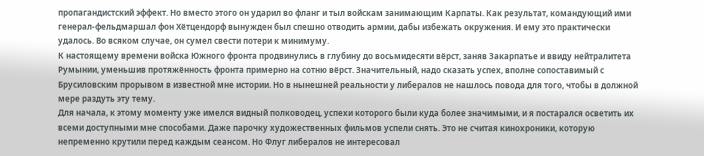пропагандистский эффект. Но вместо этого он ударил во фланг и тыл войскам занимающим Карпаты. Как результат, командующий ими генерал-фельдмаршал фон Хётцендорф вынужден был спешно отводить армии, дабы избежать окружения. И ему это практически удалось. Во всяком случае, он сумел свести потери к минимуму.
К настоящему времени войска Южного фронта продвинулись в глубину до восьмидесяти вёрст, заняв Закарпатье и ввиду нейтралитета Румынии, уменьшив протяжённость фронта примерно на сотню вёрст. Значительный, надо сказать успех, вполне сопоставимый с Брусиловским прорывом в известной мне истории. Но в нынешней реальности у либералов не нашлось повода для того, чтобы в должной мере раздуть эту тему.
Для начала, к этому моменту уже имелся видный полководец, успехи которого были куда более значимыми, и я постарался осветить их всеми доступными мне способами. Даже парочку художественных фильмов успели снять. Это не считая кинохроники, которую непременно крутили перед каждым сеансом. Но Флуг либералов не интересовал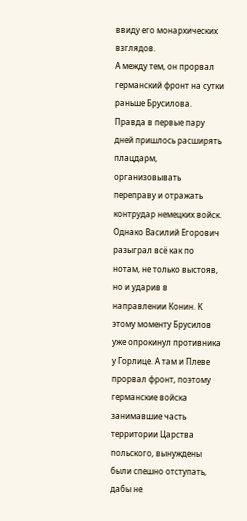ввиду его монархических взглядов.
А между тем, он прорвал германский фронт на сутки раньше Брусилова. Правда в первые пару дней пришлось расширять плацдарм, организовывать переправу и отражать контрудар немецких войск. Однако Василий Егорович разыграл всё как по нотам, не только выстояв, но и ударив в направлении Конин. К этому моменту Брусилов уже опрокинул противника у Горлице. А там и Плеве прорвал фронт, поэтому германские войска занимавшие часть территории Царства польского, вынуждены были спешно отступать, дабы не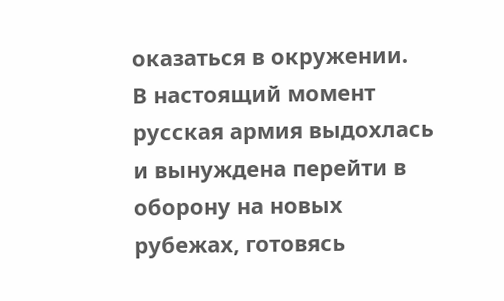оказаться в окружении.
В настоящий момент русская армия выдохлась и вынуждена перейти в оборону на новых рубежах, готовясь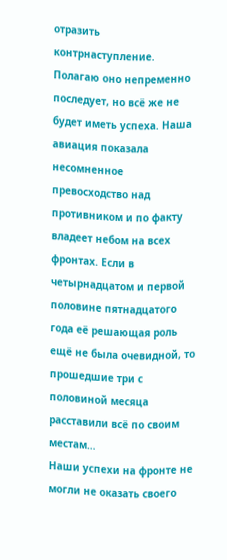отразить контрнаступление. Полагаю оно непременно последует, но всё же не будет иметь успеха. Наша авиация показала несомненное превосходство над противником и по факту владеет небом на всех фронтах. Если в четырнадцатом и первой половине пятнадцатого года её решающая роль ещё не была очевидной, то прошедшие три с половиной месяца расставили всё по своим местам…
Наши успехи на фронте не могли не оказать своего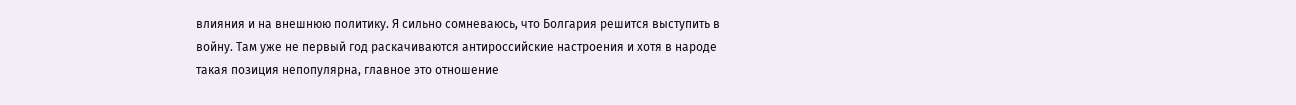влияния и на внешнюю политику. Я сильно сомневаюсь, что Болгария решится выступить в войну. Там уже не первый год раскачиваются антироссийские настроения и хотя в народе такая позиция непопулярна, главное это отношение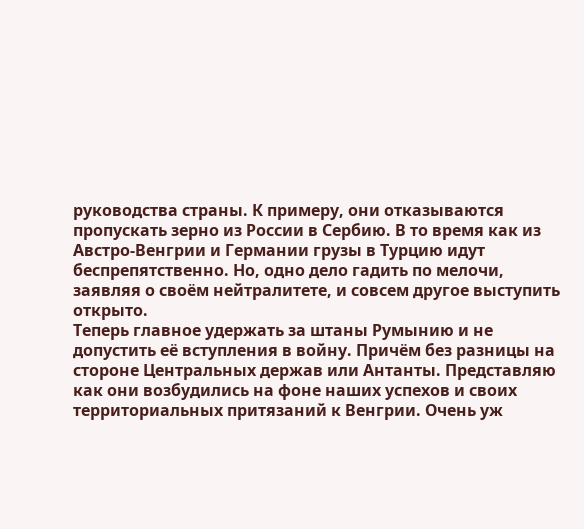руководства страны. К примеру, они отказываются пропускать зерно из России в Сербию. В то время как из Австро-Венгрии и Германии грузы в Турцию идут беспрепятственно. Но, одно дело гадить по мелочи, заявляя о своём нейтралитете, и совсем другое выступить открыто.
Теперь главное удержать за штаны Румынию и не допустить её вступления в войну. Причём без разницы на стороне Центральных держав или Антанты. Представляю как они возбудились на фоне наших успехов и своих территориальных притязаний к Венгрии. Очень уж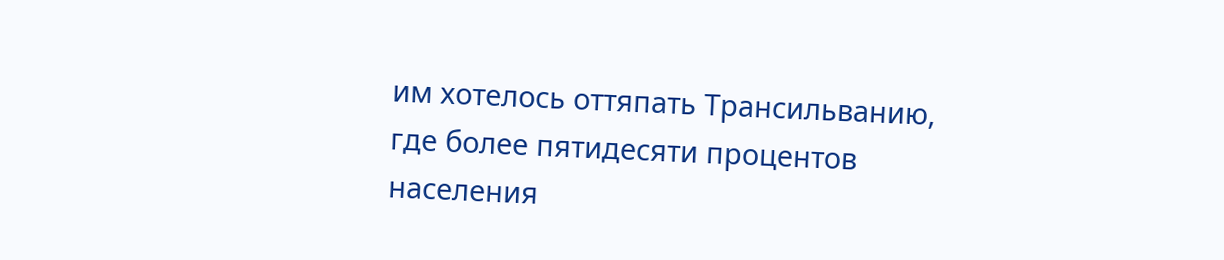им хотелось оттяпать Трансильванию, где более пятидесяти процентов населения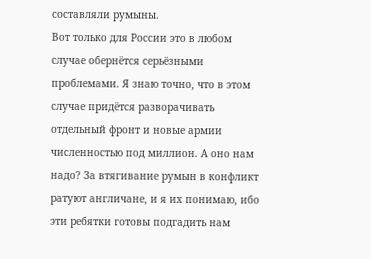составляли румыны.
Вот только для России это в любом случае обернётся серьёзными проблемами. Я знаю точно, что в этом случае придётся разворачивать отдельный фронт и новые армии численностью под миллион. А оно нам надо? За втягивание румын в конфликт ратуют англичане, и я их понимаю, ибо эти ребятки готовы подгадить нам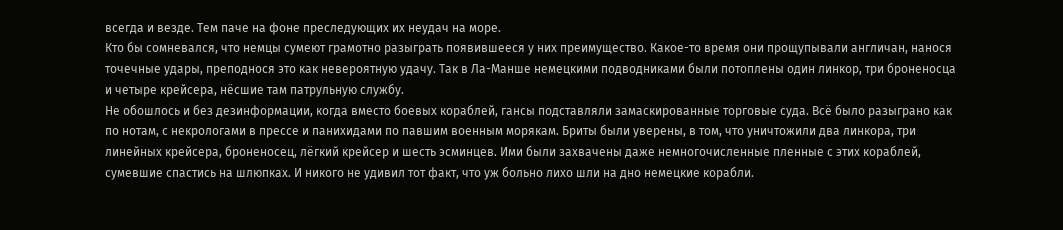всегда и везде. Тем паче на фоне преследующих их неудач на море.
Кто бы сомневался, что немцы сумеют грамотно разыграть появившееся у них преимущество. Какое-то время они прощупывали англичан, нанося точечные удары, преподнося это как невероятную удачу. Так в Ла-Манше немецкими подводниками были потоплены один линкор, три броненосца и четыре крейсера, нёсшие там патрульную службу.
Не обошлось и без дезинформации, когда вместо боевых кораблей, гансы подставляли замаскированные торговые суда. Всё было разыграно как по нотам, с некрологами в прессе и панихидами по павшим военным морякам. Бриты были уверены, в том, что уничтожили два линкора, три линейных крейсера, броненосец, лёгкий крейсер и шесть эсминцев. Ими были захвачены даже немногочисленные пленные с этих кораблей, сумевшие спастись на шлюпках. И никого не удивил тот факт, что уж больно лихо шли на дно немецкие корабли.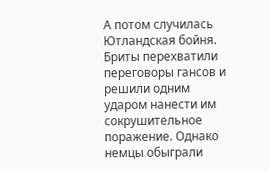А потом случилась Ютландская бойня. Бриты перехватили переговоры гансов и решили одним ударом нанести им сокрушительное поражение. Однако немцы обыграли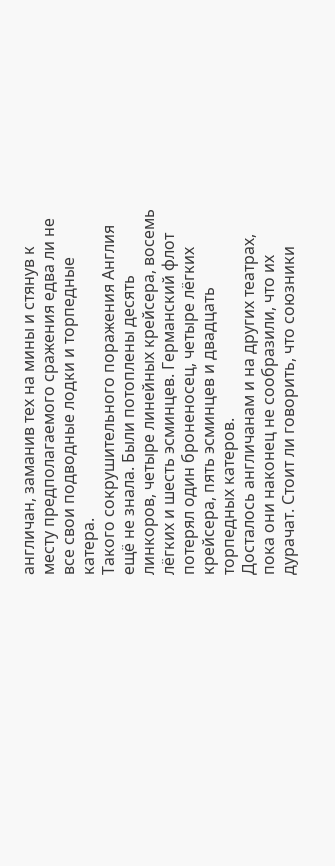англичан, заманив тех на мины и стянув к месту предполагаемого сражения едва ли не все свои подводные лодки и торпедные катера.
Такого сокрушительного поражения Англия ещё не знала. Были потоплены десять линкоров, четыре линейных крейсера, восемь лёгких и шесть эсминцев. Германский флот потерял один броненосец, четыре лёгких крейсера, пять эсминцев и двадцать торпедных катеров.
Досталось англичанам и на других театрах, пока они наконец не сообразили, что их дурачат. Стоит ли говорить, что союзники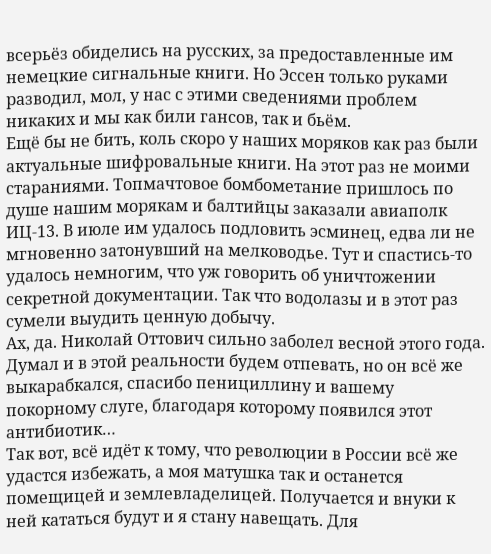всерьёз обиделись на русских, за предоставленные им немецкие сигнальные книги. Но Эссен только руками разводил, мол, у нас с этими сведениями проблем никаких и мы как били гансов, так и бьём.
Ещё бы не бить, коль скоро у наших моряков как раз были актуальные шифровальные книги. На этот раз не моими стараниями. Топмачтовое бомбометание пришлось по душе нашим морякам и балтийцы заказали авиаполк ИЦ-13. В июле им удалось подловить эсминец, едва ли не мгновенно затонувший на мелководье. Тут и спастись-то удалось немногим, что уж говорить об уничтожении секретной документации. Так что водолазы и в этот раз сумели выудить ценную добычу.
Ах, да. Николай Оттович сильно заболел весной этого года. Думал и в этой реальности будем отпевать, но он всё же выкарабкался, спасибо пенициллину и вашему покорному слуге, благодаря которому появился этот антибиотик…
Так вот, всё идёт к тому, что революции в России всё же удастся избежать, а моя матушка так и останется помещицей и землевладелицей. Получается и внуки к ней кататься будут и я стану навещать. Для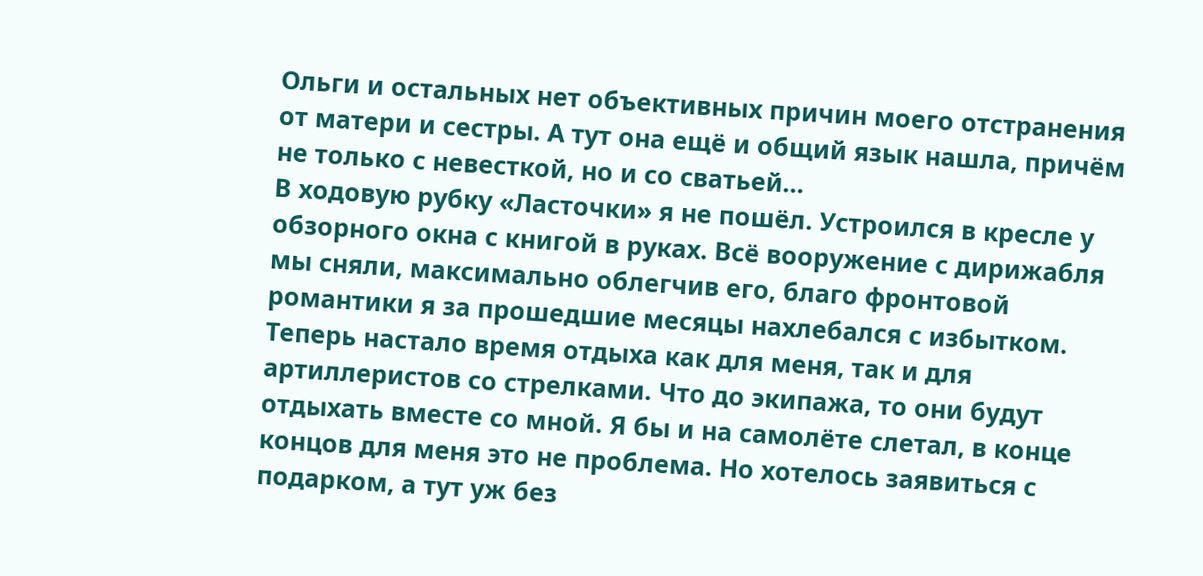Ольги и остальных нет объективных причин моего отстранения от матери и сестры. А тут она ещё и общий язык нашла, причём не только с невесткой, но и со сватьей…
В ходовую рубку «Ласточки» я не пошёл. Устроился в кресле у обзорного окна с книгой в руках. Всё вооружение с дирижабля мы сняли, максимально облегчив его, благо фронтовой романтики я за прошедшие месяцы нахлебался с избытком. Теперь настало время отдыха как для меня, так и для артиллеристов со стрелками. Что до экипажа, то они будут отдыхать вместе со мной. Я бы и на самолёте слетал, в конце концов для меня это не проблема. Но хотелось заявиться с подарком, а тут уж без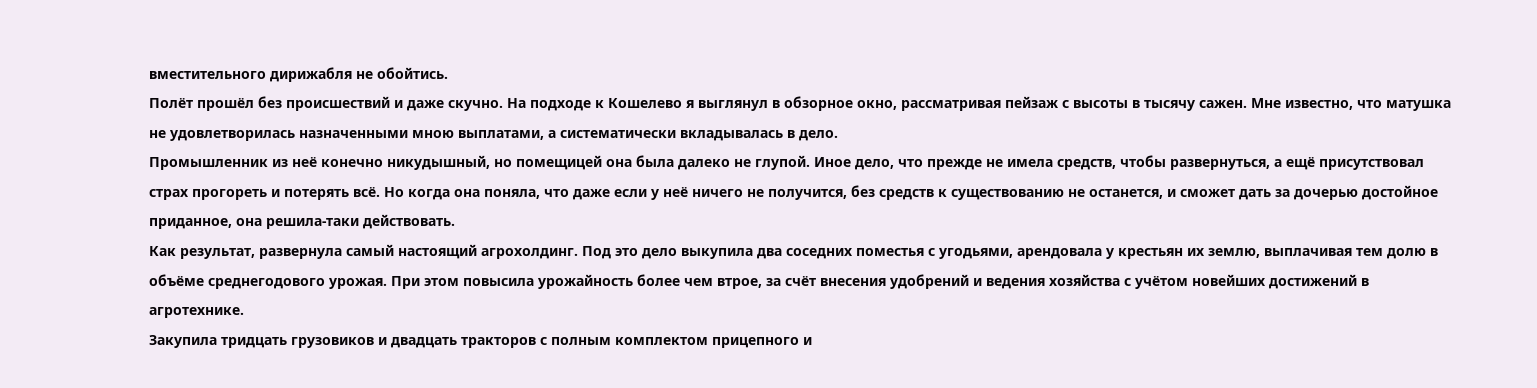вместительного дирижабля не обойтись.
Полёт прошёл без происшествий и даже скучно. На подходе к Кошелево я выглянул в обзорное окно, рассматривая пейзаж с высоты в тысячу сажен. Мне известно, что матушка не удовлетворилась назначенными мною выплатами, а систематически вкладывалась в дело.
Промышленник из неё конечно никудышный, но помещицей она была далеко не глупой. Иное дело, что прежде не имела средств, чтобы развернуться, а ещё присутствовал страх прогореть и потерять всё. Но когда она поняла, что даже если у неё ничего не получится, без средств к существованию не останется, и сможет дать за дочерью достойное приданное, она решила-таки действовать.
Как результат, развернула самый настоящий агрохолдинг. Под это дело выкупила два соседних поместья с угодьями, арендовала у крестьян их землю, выплачивая тем долю в объёме среднегодового урожая. При этом повысила урожайность более чем втрое, за счёт внесения удобрений и ведения хозяйства с учётом новейших достижений в агротехнике.
Закупила тридцать грузовиков и двадцать тракторов с полным комплектом прицепного и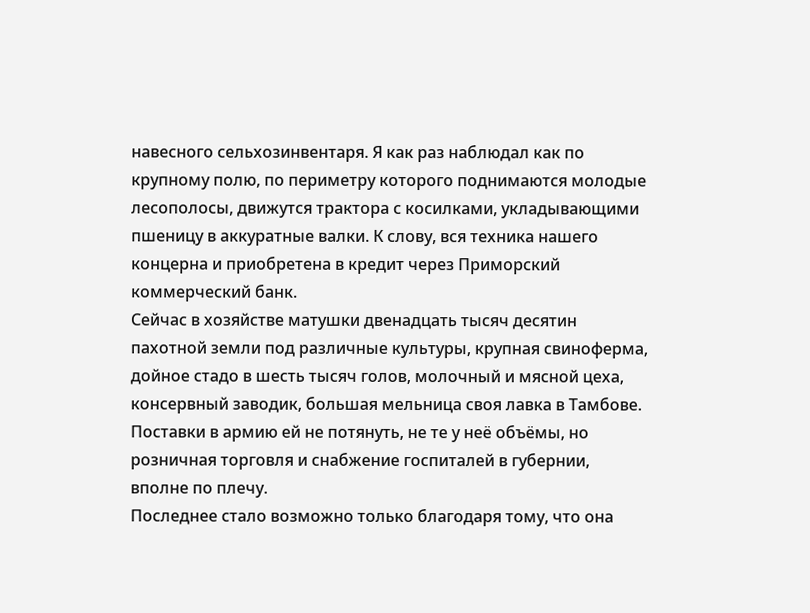навесного сельхозинвентаря. Я как раз наблюдал как по крупному полю, по периметру которого поднимаются молодые лесополосы, движутся трактора с косилками, укладывающими пшеницу в аккуратные валки. К слову, вся техника нашего концерна и приобретена в кредит через Приморский коммерческий банк.
Сейчас в хозяйстве матушки двенадцать тысяч десятин пахотной земли под различные культуры, крупная свиноферма, дойное стадо в шесть тысяч голов, молочный и мясной цеха, консервный заводик, большая мельница своя лавка в Тамбове. Поставки в армию ей не потянуть, не те у неё объёмы, но розничная торговля и снабжение госпиталей в губернии, вполне по плечу.
Последнее стало возможно только благодаря тому, что она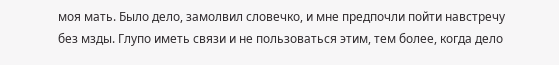моя мать. Было дело, замолвил словечко, и мне предпочли пойти навстречу без мзды. Глупо иметь связи и не пользоваться этим, тем более, когда дело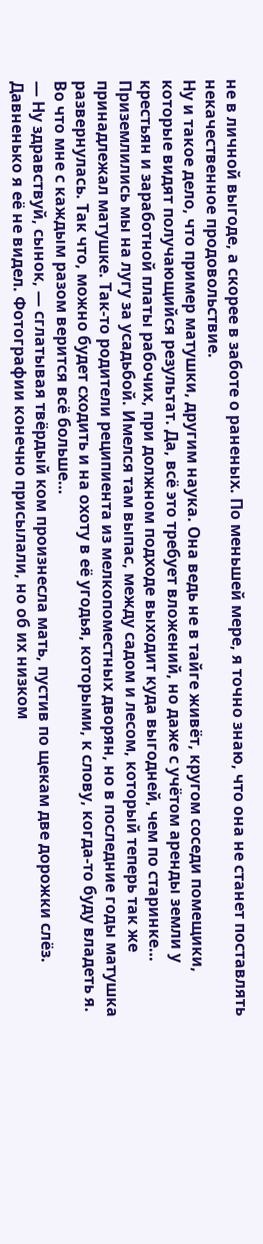не в личной выгоде, а скорее в заботе о раненых. По меньшей мере, я точно знаю, что она не станет поставлять некачественное продовольствие.
Ну и такое дело, что пример матушки, другим наука. Она ведь не в тайге живёт, кругом соседи помещики, которые видят получающийся результат. Да, всё это требует вложений, но даже с учётом аренды земли у крестьян и заработной платы рабочих, при должном подходе выходит куда выгодней, чем по старинке…
Приземлились мы на лугу за усадьбой. Имелся там выпас, между садом и лесом, который теперь так же принадлежал матушке. Так-то родители реципиента из мелкопоместных дворян, но в последние годы матушка развернулась. Так что, можно будет сходить и на охоту в её угодья, которыми, к слову, когда-то буду владеть я. Во что мне с каждым разом верится всё больше…
— Ну здравствуй, сынок, — сглатывая твёрдый ком произнесла мать, пустив по щекам две дорожки слёз.
Давненько я её не видел. Фотографии конечно присылали, но об их низком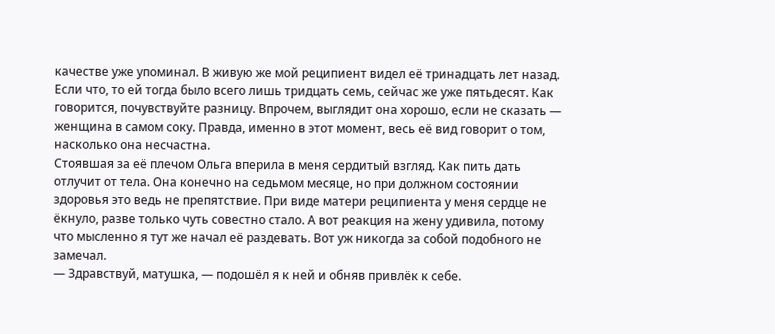качестве уже упоминал. В живую же мой реципиент видел её тринадцать лет назад. Если что, то ей тогда было всего лишь тридцать семь, сейчас же уже пятьдесят. Как говорится, почувствуйте разницу. Впрочем, выглядит она хорошо, если не сказать — женщина в самом соку. Правда, именно в этот момент, весь её вид говорит о том, насколько она несчастна.
Стоявшая за её плечом Ольга вперила в меня сердитый взгляд. Как пить дать отлучит от тела. Она конечно на седьмом месяце, но при должном состоянии здоровья это ведь не препятствие. При виде матери реципиента у меня сердце не ёкнуло, разве только чуть совестно стало. А вот реакция на жену удивила, потому что мысленно я тут же начал её раздевать. Вот уж никогда за собой подобного не замечал.
— Здравствуй, матушка, — подошёл я к ней и обняв привлёк к себе.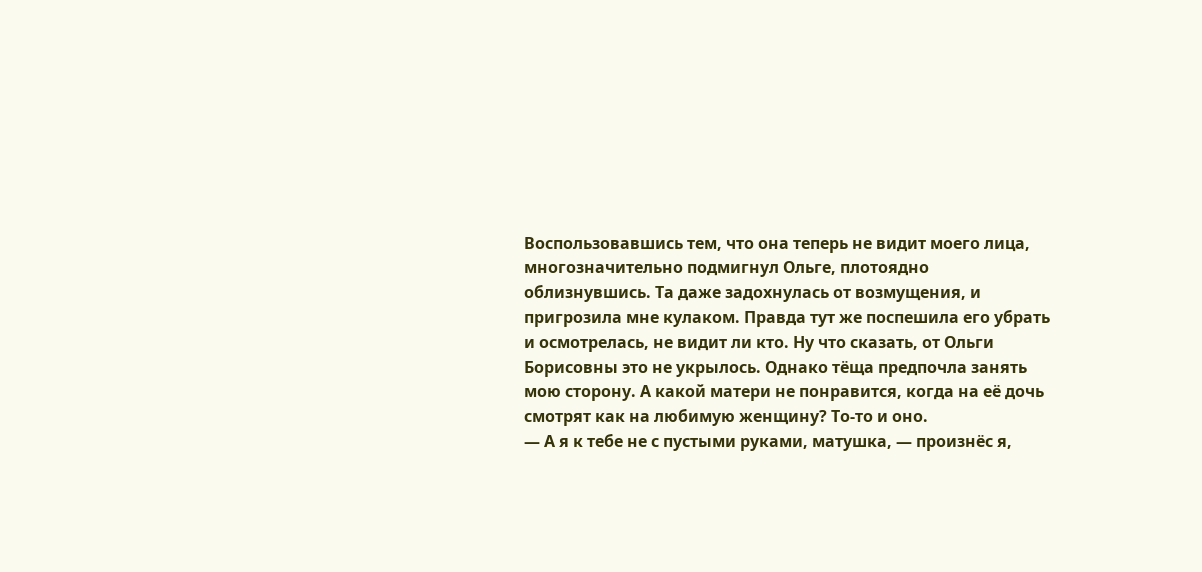Воспользовавшись тем, что она теперь не видит моего лица, многозначительно подмигнул Ольге, плотоядно облизнувшись. Та даже задохнулась от возмущения, и пригрозила мне кулаком. Правда тут же поспешила его убрать и осмотрелась, не видит ли кто. Ну что сказать, от Ольги Борисовны это не укрылось. Однако тёща предпочла занять мою сторону. А какой матери не понравится, когда на её дочь смотрят как на любимую женщину? То-то и оно.
— А я к тебе не с пустыми руками, матушка, — произнёс я,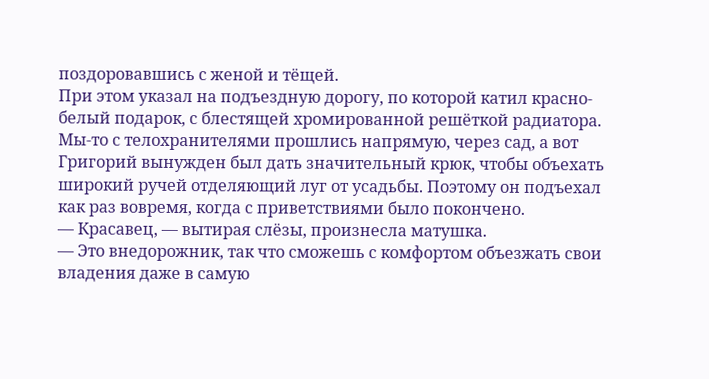поздоровавшись с женой и тёщей.
При этом указал на подъездную дорогу, по которой катил красно-белый подарок, с блестящей хромированной решёткой радиатора. Мы-то с телохранителями прошлись напрямую, через сад, а вот Григорий вынужден был дать значительный крюк, чтобы объехать широкий ручей отделяющий луг от усадьбы. Поэтому он подъехал как раз вовремя, когда с приветствиями было покончено.
— Красавец, — вытирая слёзы, произнесла матушка.
— Это внедорожник, так что сможешь с комфортом объезжать свои владения даже в самую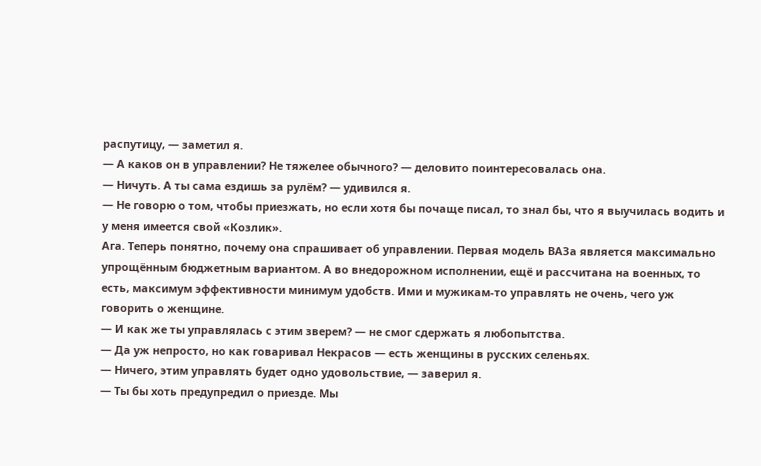распутицу, — заметил я.
— А каков он в управлении? Не тяжелее обычного? — деловито поинтересовалась она.
— Ничуть. А ты сама ездишь за рулём? — удивился я.
— Не говорю о том, чтобы приезжать, но если хотя бы почаще писал, то знал бы, что я выучилась водить и у меня имеется свой «Козлик».
Ага. Теперь понятно, почему она спрашивает об управлении. Первая модель ВАЗа является максимально упрощённым бюджетным вариантом. А во внедорожном исполнении, ещё и рассчитана на военных, то есть, максимум эффективности минимум удобств. Ими и мужикам-то управлять не очень, чего уж говорить о женщине.
— И как же ты управлялась с этим зверем? — не смог сдержать я любопытства.
— Да уж непросто, но как говаривал Некрасов — есть женщины в русских селеньях.
— Ничего, этим управлять будет одно удовольствие, — заверил я.
— Ты бы хоть предупредил о приезде. Мы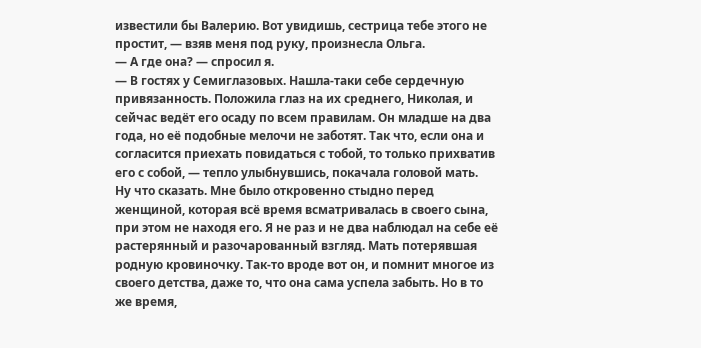известили бы Валерию. Вот увидишь, сестрица тебе этого не простит, — взяв меня под руку, произнесла Ольга.
— А где она? — спросил я.
— В гостях у Семиглазовых. Нашла-таки себе сердечную привязанность. Положила глаз на их среднего, Николая, и сейчас ведёт его осаду по всем правилам. Он младше на два года, но её подобные мелочи не заботят. Так что, если она и согласится приехать повидаться с тобой, то только прихватив его с собой, — тепло улыбнувшись, покачала головой мать.
Ну что сказать. Мне было откровенно стыдно перед женщиной, которая всё время всматривалась в своего сына, при этом не находя его. Я не раз и не два наблюдал на себе её растерянный и разочарованный взгляд. Мать потерявшая родную кровиночку. Так-то вроде вот он, и помнит многое из своего детства, даже то, что она сама успела забыть. Но в то же время,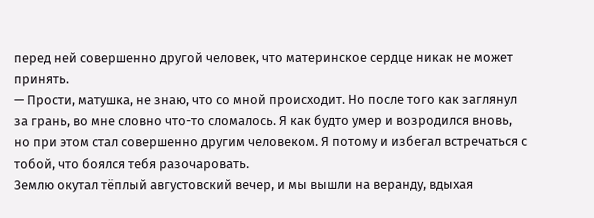перед ней совершенно другой человек, что материнское сердце никак не может принять.
— Прости, матушка, не знаю, что со мной происходит. Но после того как заглянул за грань, во мне словно что-то сломалось. Я как будто умер и возродился вновь, но при этом стал совершенно другим человеком. Я потому и избегал встречаться с тобой, что боялся тебя разочаровать.
Землю окутал тёплый августовский вечер, и мы вышли на веранду, вдыхая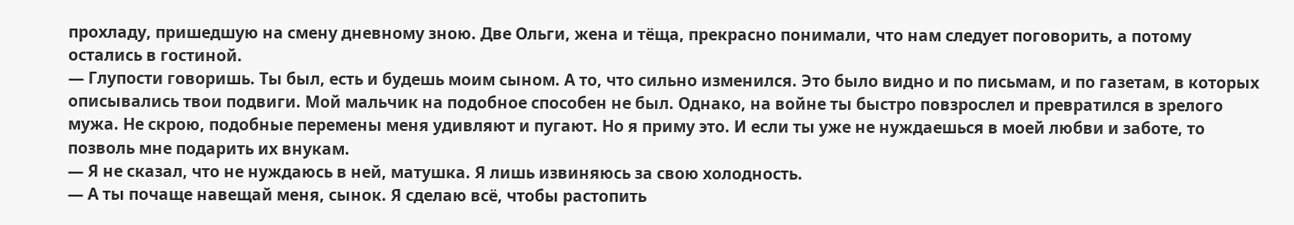прохладу, пришедшую на смену дневному зною. Две Ольги, жена и тёща, прекрасно понимали, что нам следует поговорить, а потому остались в гостиной.
— Глупости говоришь. Ты был, есть и будешь моим сыном. А то, что сильно изменился. Это было видно и по письмам, и по газетам, в которых описывались твои подвиги. Мой мальчик на подобное способен не был. Однако, на войне ты быстро повзрослел и превратился в зрелого мужа. Не скрою, подобные перемены меня удивляют и пугают. Но я приму это. И если ты уже не нуждаешься в моей любви и заботе, то позволь мне подарить их внукам.
— Я не сказал, что не нуждаюсь в ней, матушка. Я лишь извиняюсь за свою холодность.
— А ты почаще навещай меня, сынок. Я сделаю всё, чтобы растопить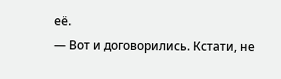её.
— Вот и договорились. Кстати, не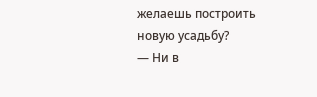желаешь построить новую усадьбу?
— Ни в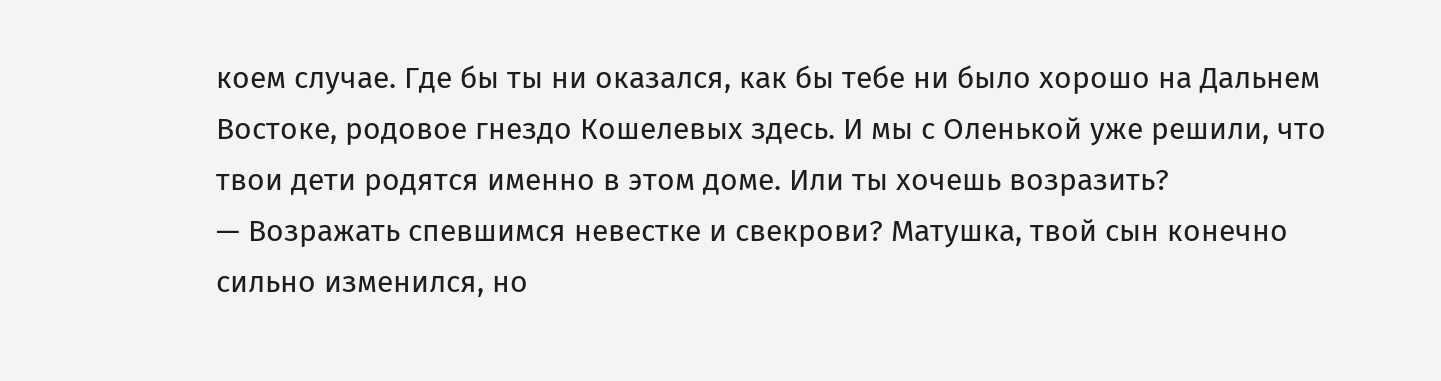коем случае. Где бы ты ни оказался, как бы тебе ни было хорошо на Дальнем Востоке, родовое гнездо Кошелевых здесь. И мы с Оленькой уже решили, что твои дети родятся именно в этом доме. Или ты хочешь возразить?
— Возражать спевшимся невестке и свекрови? Матушка, твой сын конечно сильно изменился, но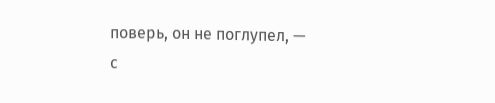поверь, он не поглупел, — с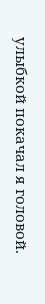улыбкой покачал я головой.